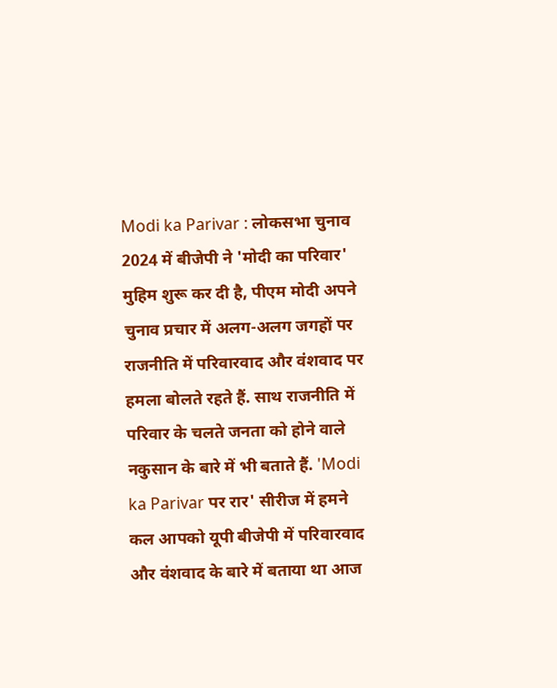Modi ka Parivar : लोकसभा चुनाव 2024 में बीजेपी ने 'मोदी का परिवार' मुहिम शुरू कर दी है, पीएम मोदी अपने चुनाव प्रचार में अलग-अलग जगहों पर राजनीति में परिवारवाद और वंशवाद पर हमला बोलते रहते हैं. साथ राजनीति में परिवार के चलते जनता को होने वाले नकुसान के बारे में भी बताते हैं. 'Modi ka Parivar पर रार' सीरीज में हमने कल आपको यूपी बीजेपी में परिवारवाद और वंशवाद के बारे में बताया था आज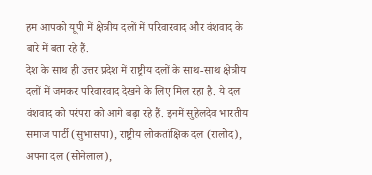हम आपको यूपी में क्षेत्रीय दलों में परिवारवाद और वंशवाद के बारे में बता रहे हैं.
देश के साथ ही उत्तर प्रदेश में राष्ट्रीय दलों के साथ-साथ क्षेत्रीय दलों में जमकर परिवारवाद देखने के लिए मिल रहा है. ये दल वंशवाद को परंपरा को आगे बढ़ा रहे हैं. इनमें सुहेलदेव भारतीय समाज पार्टी (सुभासपा), राष्ट्रीय लोकतांक्षिक दल (रालोद), अपना दल (सोनेलाल),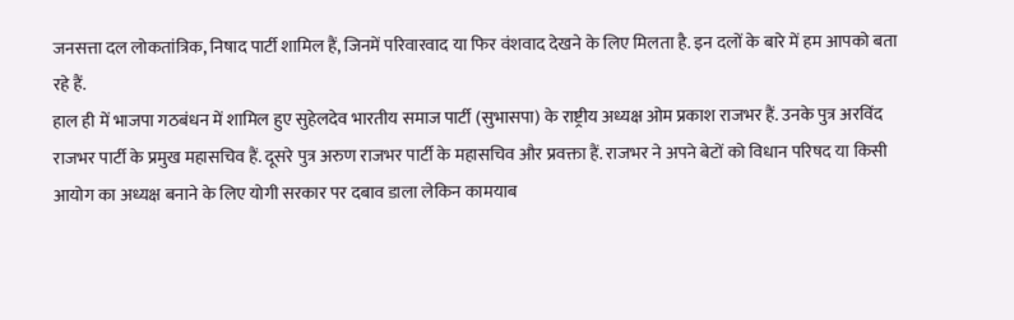जनसत्ता दल लोकतांत्रिक, निषाद पार्टी शामिल हैं, जिनमें परिवारवाद या फिर वंशवाद देखने के लिए मिलता है. इन दलों के बारे में हम आपको बता रहे हैं.
हाल ही में भाजपा गठबंधन में शामिल हुए सुहेलदेव भारतीय समाज पार्टी (सुभासपा) के राष्ट्रीय अध्यक्ष ओम प्रकाश राजभर हैं. उनके पुत्र अरविंद राजभर पार्टी के प्रमुख महासचिव हैं. दूसरे पुत्र अरुण राजभर पार्टी के महासचिव और प्रवक्ता हैं. राजभर ने अपने बेटों को विधान परिषद या किसी आयोग का अध्यक्ष बनाने के लिए योगी सरकार पर दबाव डाला लेकिन कामयाब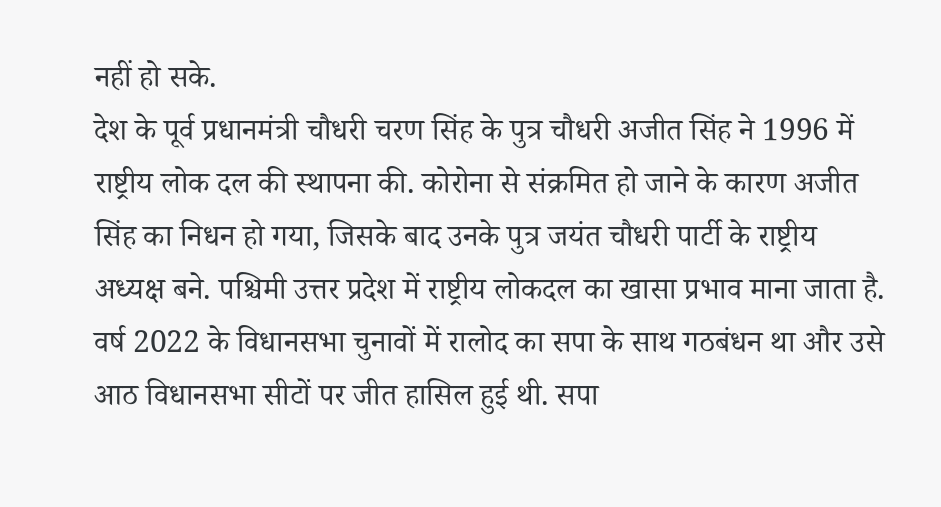नहीं हो सके.
देश के पूर्व प्रधानमंत्री चौधरी चरण सिंह के पुत्र चौधरी अजीत सिंह ने 1996 में राष्ट्रीय लोक दल की स्थापना की. कोरोना से संक्रमित हो जाने के कारण अजीत सिंह का निधन हो गया, जिसके बाद उनके पुत्र जयंत चौधरी पार्टी के राष्ट्रीय अध्यक्ष बने. पश्चिमी उत्तर प्रदेश में राष्ट्रीय लोकदल का खासा प्रभाव माना जाता है. वर्ष 2022 के विधानसभा चुनावों में रालोद का सपा के साथ गठबंधन था और उसे आठ विधानसभा सीटों पर जीत हासिल हुई थी. सपा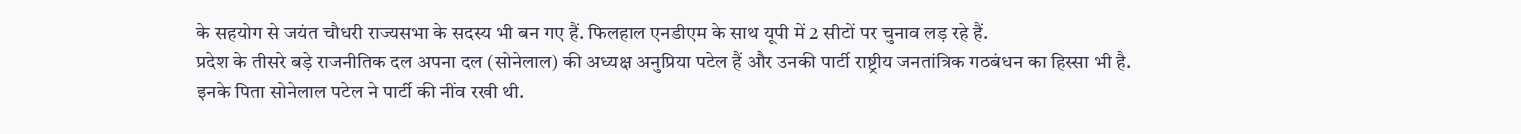के सहयोग से जयंत चौधरी राज्यसभा के सदस्य भी बन गए हैं. फिलहाल एनडीएम के साथ यूपी में 2 सीटों पर चुनाव लड़ रहे हैं.
प्रदेश के तीसरे बड़े राजनीतिक दल अपना दल (सोनेलाल) की अध्यक्ष अनुप्रिया पटेल हैं और उनकी पार्टी राष्ट्रीय जनतांत्रिक गठबंधन का हिस्सा भी है. इनके पिता सोनेलाल पटेल ने पार्टी की नींव रखी थी.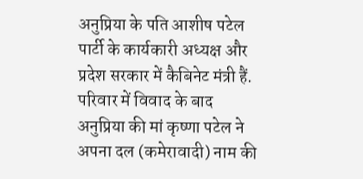अनुप्रिया के पति आशीष पटेल पार्टी के कार्यकारी अध्यक्ष और प्रदेश सरकार में कैबिनेट मंत्री हैं. परिवार में विवाद के बाद अनुप्रिया की मां कृष्णा पटेल ने अपना दल (कमेरावादी) नाम की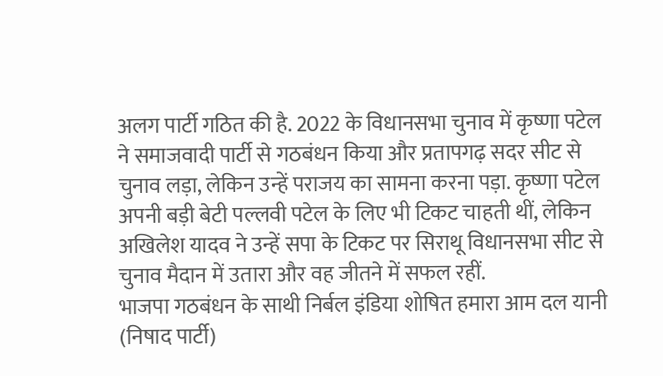अलग पार्टी गठित की है. 2022 के विधानसभा चुनाव में कृष्णा पटेल ने समाजवादी पार्टी से गठबंधन किया और प्रतापगढ़ सदर सीट से चुनाव लड़ा, लेकिन उन्हें पराजय का सामना करना पड़ा. कृष्णा पटेल अपनी बड़ी बेटी पल्लवी पटेल के लिए भी टिकट चाहती थीं, लेकिन अखिलेश यादव ने उन्हें सपा के टिकट पर सिराथू विधानसभा सीट से चुनाव मैदान में उतारा और वह जीतने में सफल रहीं.
भाजपा गठबंधन के साथी निर्बल इंडिया शोषित हमारा आम दल यानी (निषाद पार्टी)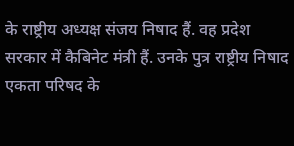के राष्ट्रीय अध्यक्ष संजय निषाद हैं. वह प्रदेश सरकार में कैबिनेट मंत्री हैं. उनके पुत्र राष्ट्रीय निषाद एकता परिषद के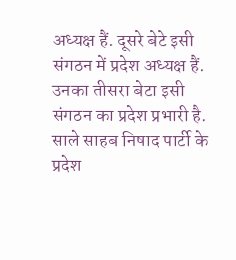अध्यक्ष हैं. दूसरे बेटे इसी संगठन में प्रदेश अध्यक्ष हैं. उनका तीसरा बेटा इसी संगठन का प्रदेश प्रभारी है. साले साहब निषाद पार्टी के प्रदेश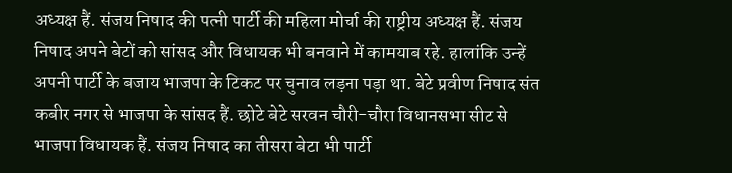अध्यक्ष हैं. संजय निषाद की पत्नी पार्टी की महिला मोर्चा की राष्ट्रीय अध्यक्ष हैं. संजय निषाद अपने बेटों को सांसद और विधायक भी बनवाने में कामयाब रहे. हालांकि उन्हें अपनी पार्टी के बजाय भाजपा के टिकट पर चुनाव लड़ना पड़ा था. बेटे प्रवीण निषाद संत कबीर नगर से भाजपा के सांसद हैं. छोटे बेटे सरवन चौरी-चौरा विधानसभा सीट से भाजपा विधायक हैं. संजय निषाद का तीसरा बेटा भी पार्टी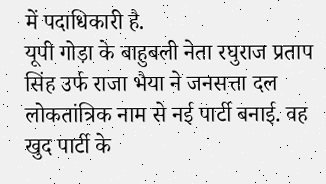में पदाधिकारी है.
यूपी गोड़ा के बाहुबली नेता रघुराज प्रताप सिंह उर्फ राजा भैया ने जनसत्ता दल लोकतांत्रिक नाम से नई पार्टी बनाई. वह खुद पार्टी के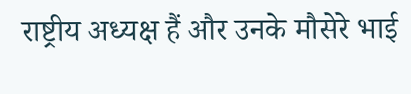राष्ट्रीय अध्यक्ष हैं और उनके मौसेरे भाई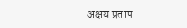अक्षय प्रताप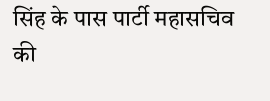सिंह के पास पार्टी महासचिव की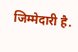जिम्मेदारी है.